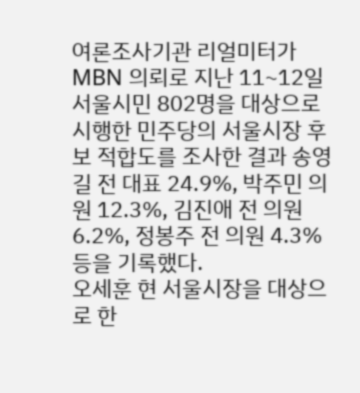여론조사기관 리얼미터가 MBN 의뢰로 지난 11~12일 서울시민 802명을 대상으로 시행한 민주당의 서울시장 후보 적합도를 조사한 결과 송영길 전 대표 24.9%, 박주민 의원 12.3%, 김진애 전 의원 6.2%, 정봉주 전 의원 4.3% 등을 기록했다.
오세훈 현 서울시장을 대상으로 한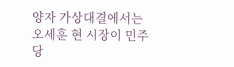양자 가상대결에서는 오세훈 현 시장이 민주당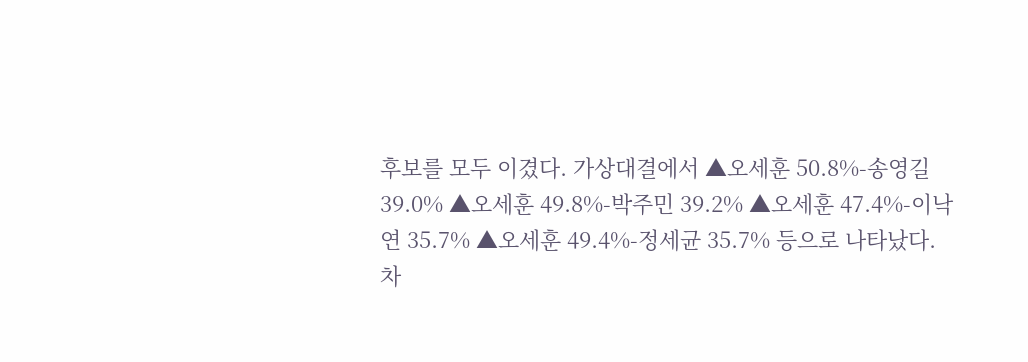후보를 모두 이겼다. 가상대결에서 ▲오세훈 50.8%-송영길 39.0% ▲오세훈 49.8%-박주민 39.2% ▲오세훈 47.4%-이낙연 35.7% ▲오세훈 49.4%-정세균 35.7% 등으로 나타났다.
차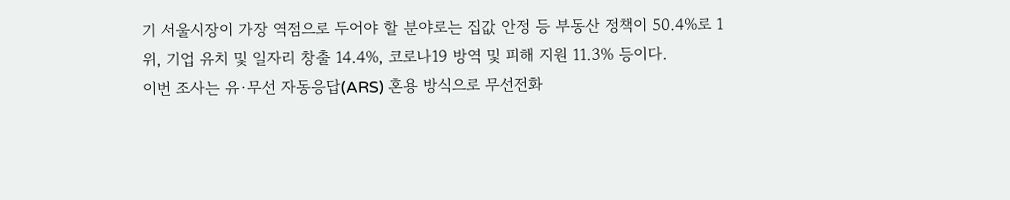기 서울시장이 가장 역점으로 두어야 할 분야로는 집값 안정 등 부동산 정책이 50.4%로 1위, 기업 유치 및 일자리 창출 14.4%, 코로나19 방역 및 피해 지원 11.3% 등이다.
이번 조사는 유·무선 자동응답(ARS) 혼용 방식으로 무선전화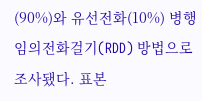(90%)와 유선전화(10%) 병행 임의전화걸기(RDD) 방법으로 조사됐다. 표본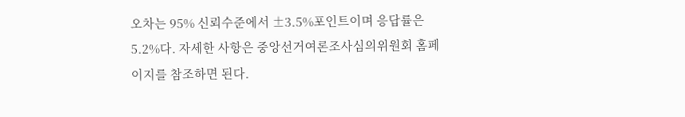오차는 95% 신뢰수준에서 ±3.5%포인트이며 응답률은 5.2%다. 자세한 사항은 중앙선거여론조사심의위원회 홈페이지를 참조하면 된다.